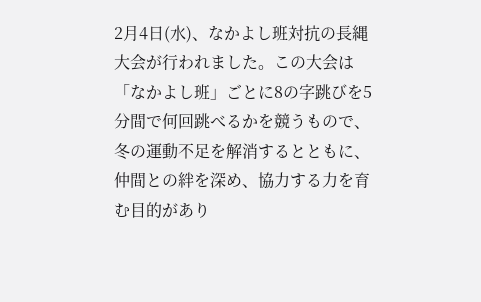2月4日(水)、なかよし班対抗の長縄大会が行われました。この大会は「なかよし班」ごとに8の字跳びを5分間で何回跳べるかを競うもので、冬の運動不足を解消するとともに、仲間との絆を深め、協力する力を育む目的があり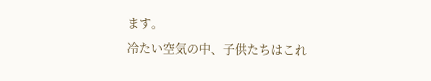ます。
冷たい空気の中、子供たちはこれ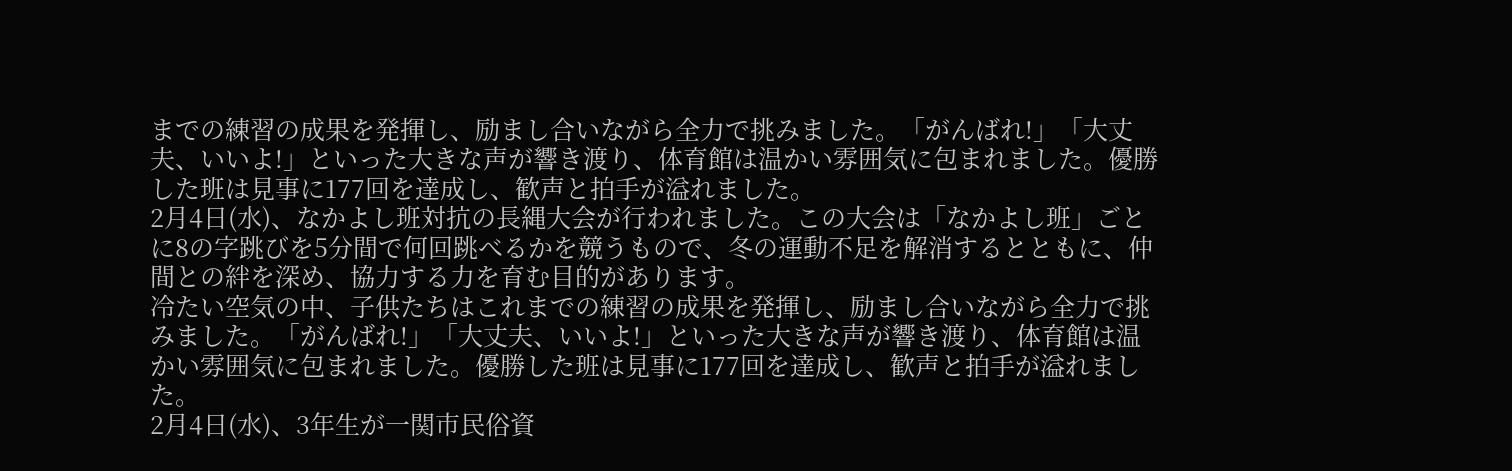までの練習の成果を発揮し、励まし合いながら全力で挑みました。「がんばれ!」「大丈夫、いいよ!」といった大きな声が響き渡り、体育館は温かい雰囲気に包まれました。優勝した班は見事に177回を達成し、歓声と拍手が溢れました。
2月4日(水)、なかよし班対抗の長縄大会が行われました。この大会は「なかよし班」ごとに8の字跳びを5分間で何回跳べるかを競うもので、冬の運動不足を解消するとともに、仲間との絆を深め、協力する力を育む目的があります。
冷たい空気の中、子供たちはこれまでの練習の成果を発揮し、励まし合いながら全力で挑みました。「がんばれ!」「大丈夫、いいよ!」といった大きな声が響き渡り、体育館は温かい雰囲気に包まれました。優勝した班は見事に177回を達成し、歓声と拍手が溢れました。
2月4日(水)、3年生が一関市民俗資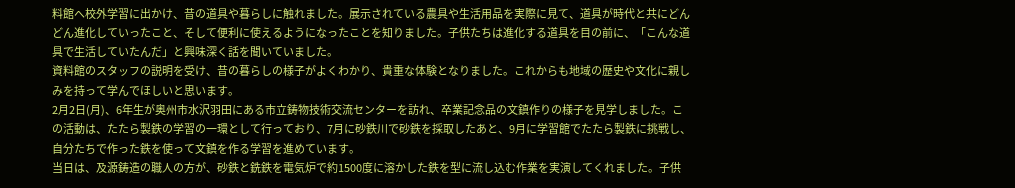料館へ校外学習に出かけ、昔の道具や暮らしに触れました。展示されている農具や生活用品を実際に見て、道具が時代と共にどんどん進化していったこと、そして便利に使えるようになったことを知りました。子供たちは進化する道具を目の前に、「こんな道具で生活していたんだ」と興味深く話を聞いていました。
資料館のスタッフの説明を受け、昔の暮らしの様子がよくわかり、貴重な体験となりました。これからも地域の歴史や文化に親しみを持って学んでほしいと思います。
2月2日(月)、6年生が奥州市水沢羽田にある市立鋳物技術交流センターを訪れ、卒業記念品の文鎮作りの様子を見学しました。この活動は、たたら製鉄の学習の一環として行っており、7月に砂鉄川で砂鉄を採取したあと、9月に学習館でたたら製鉄に挑戦し、自分たちで作った鉄を使って文鎮を作る学習を進めています。
当日は、及源鋳造の職人の方が、砂鉄と銑鉄を電気炉で約1500度に溶かした鉄を型に流し込む作業を実演してくれました。子供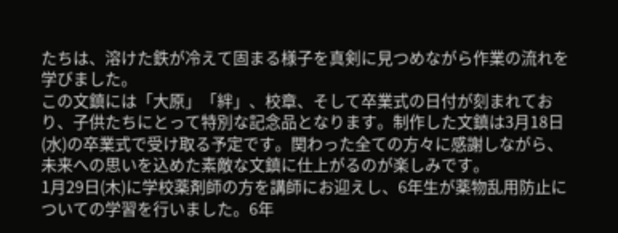たちは、溶けた鉄が冷えて固まる様子を真剣に見つめながら作業の流れを学びました。
この文鎮には「大原」「絆」、校章、そして卒業式の日付が刻まれており、子供たちにとって特別な記念品となります。制作した文鎮は3月18日(水)の卒業式で受け取る予定です。関わった全ての方々に感謝しながら、未来への思いを込めた素敵な文鎮に仕上がるのが楽しみです。
1月29日(木)に学校薬剤師の方を講師にお迎えし、6年生が薬物乱用防止についての学習を行いました。6年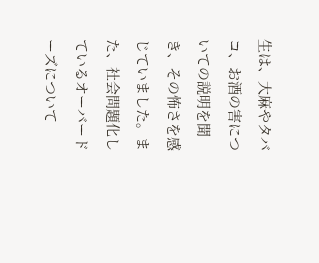生は、大麻やタバコ、お酒の害についての説明を聞き、その怖さを感じていました。また、社会問題化しているオーバードーズについて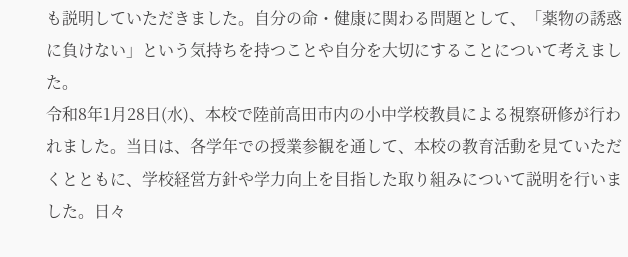も説明していただきました。自分の命・健康に関わる問題として、「薬物の誘惑に負けない」という気持ちを持つことや自分を大切にすることについて考えました。
令和8年1月28日(水)、本校で陸前高田市内の小中学校教員による視察研修が行われました。当日は、各学年での授業参観を通して、本校の教育活動を見ていただくとともに、学校経営方針や学力向上を目指した取り組みについて説明を行いました。日々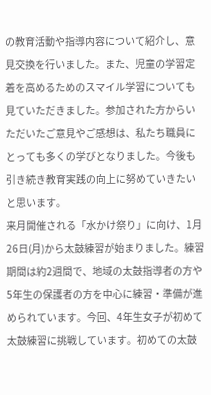の教育活動や指導内容について紹介し、意見交換を行いました。また、児童の学習定着を高めるためのスマイル学習についても見ていただきました。参加された方からいただいたご意見やご感想は、私たち職員にとっても多くの学びとなりました。今後も引き続き教育実践の向上に努めていきたいと思います。
来月開催される「水かけ祭り」に向け、1月26日(月)から太鼓練習が始まりました。練習期間は約2週間で、地域の太鼓指導者の方や5年生の保護者の方を中心に練習・準備が進められています。今回、4年生女子が初めて太鼓練習に挑戦しています。初めての太鼓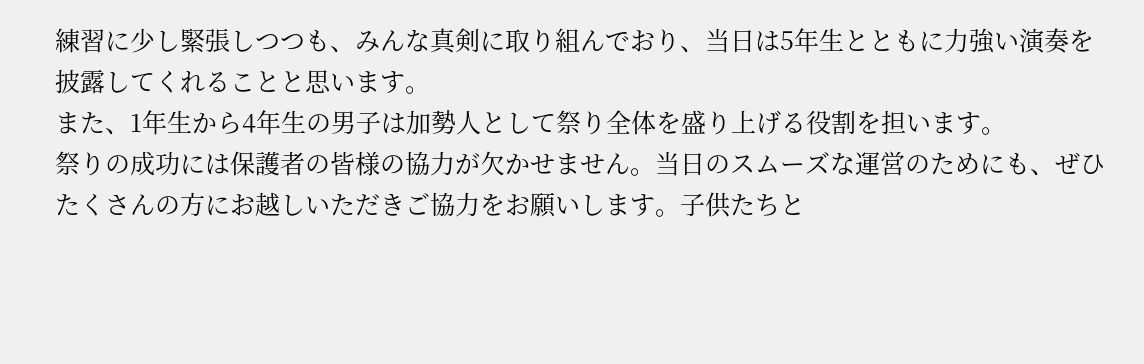練習に少し緊張しつつも、みんな真剣に取り組んでおり、当日は5年生とともに力強い演奏を披露してくれることと思います。
また、1年生から4年生の男子は加勢人として祭り全体を盛り上げる役割を担います。
祭りの成功には保護者の皆様の協力が欠かせません。当日のスムーズな運営のためにも、ぜひたくさんの方にお越しいただきご協力をお願いします。子供たちと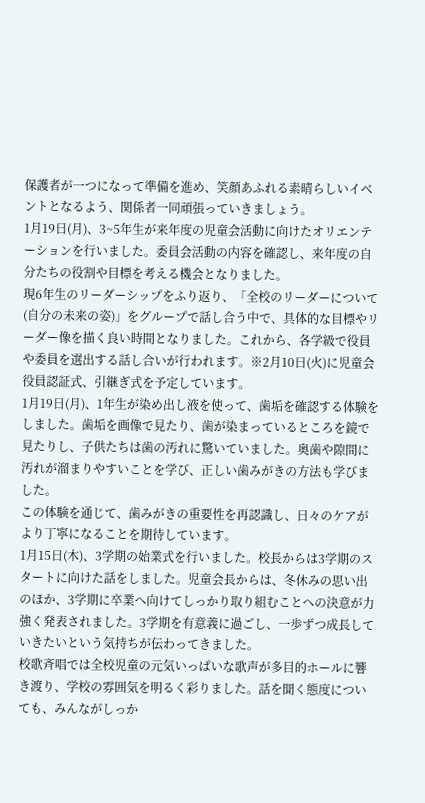保護者が一つになって準備を進め、笑顔あふれる素晴らしいイベントとなるよう、関係者一同頑張っていきましょう。
1月19日(月)、3~5年生が来年度の児童会活動に向けたオリエンテーションを行いました。委員会活動の内容を確認し、来年度の自分たちの役割や目標を考える機会となりました。
現6年生のリーダーシップをふり返り、「全校のリーダーについて(自分の未来の姿)」をグループで話し合う中で、具体的な目標やリーダー像を描く良い時間となりました。これから、各学級で役員や委員を選出する話し合いが行われます。※2月10日(火)に児童会役員認証式、引継ぎ式を予定しています。
1月19日(月)、1年生が染め出し液を使って、歯垢を確認する体験をしました。歯垢を画像で見たり、歯が染まっているところを鏡で見たりし、子供たちは歯の汚れに驚いていました。奥歯や隙間に汚れが溜まりやすいことを学び、正しい歯みがきの方法も学びました。
この体験を通じて、歯みがきの重要性を再認識し、日々のケアがより丁寧になることを期待しています。
1月15日(木)、3学期の始業式を行いました。校長からは3学期のスタートに向けた話をしました。児童会長からは、冬休みの思い出のほか、3学期に卒業へ向けてしっかり取り組むことへの決意が力強く発表されました。3学期を有意義に過ごし、一歩ずつ成長していきたいという気持ちが伝わってきました。
校歌斉唱では全校児童の元気いっぱいな歌声が多目的ホールに響き渡り、学校の雰囲気を明るく彩りました。話を聞く態度についても、みんながしっか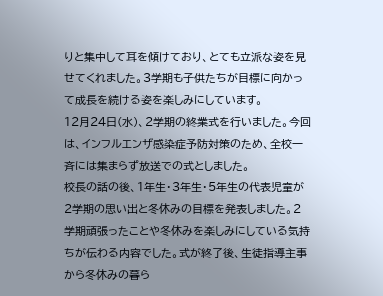りと集中して耳を傾けており、とても立派な姿を見せてくれました。3学期も子供たちが目標に向かって成長を続ける姿を楽しみにしています。
12月24日(水)、2学期の終業式を行いました。今回は、インフルエンザ感染症予防対策のため、全校一斉には集まらず放送での式としました。
校長の話の後、1年生・3年生・5年生の代表児童が2学期の思い出と冬休みの目標を発表しました。2学期頑張ったことや冬休みを楽しみにしている気持ちが伝わる内容でした。式が終了後、生徒指導主事から冬休みの暮ら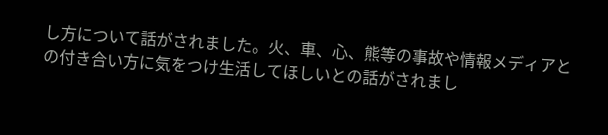し方について話がされました。火、車、心、熊等の事故や情報メディアとの付き合い方に気をつけ生活してほしいとの話がされまし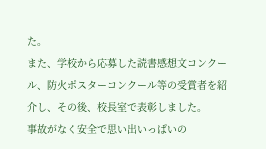た。
また、学校から応募した読書感想文コンクール、防火ポスターコンクール等の受賞者を紹介し、その後、校長室で表彰しました。
事故がなく安全で思い出いっぱいの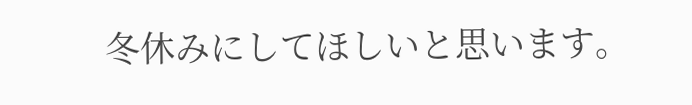冬休みにしてほしいと思います。